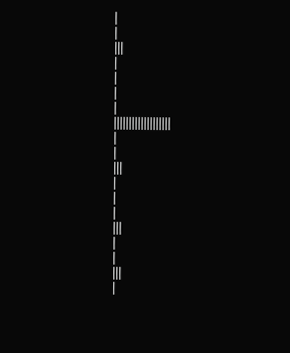|
|
|||
|
|
|
|
|||||||||||||||||||
|
|
|||
|
|
|
|||
|
|
|||
|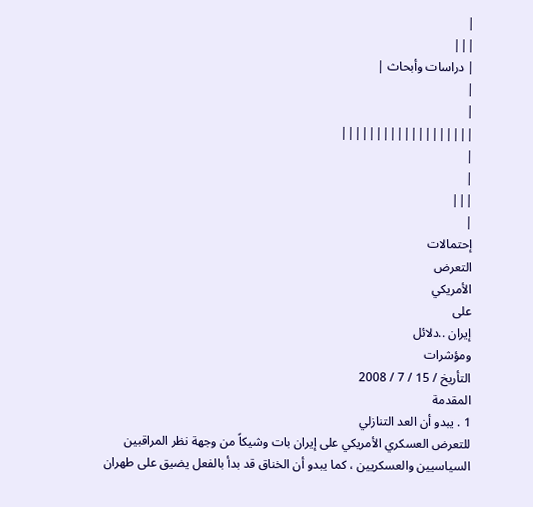|
|||
| دراسات وأبحاث |
|
|
|||||||||||||||||||
|
|
|||
|
إحتمالات
التعرض
الأمريكي
على
إيران ..دلائل
ومؤشرات
التأريخ / 15 / 7 / 2008
المقدمة
1 . يبدو أن العد التنازلي
للتعرض العسكري الأمريكي على إيران بات وشيكاً من وجهة نظر المراقبين
السياسيين والعسكريين ، كما يبدو أن الخناق قد بدأ بالفعل يضيق على طهران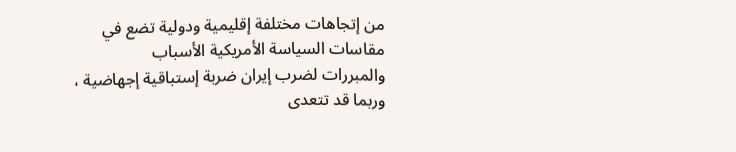من إتجاهات مختلفة إقليمية ودولية تضع في مقاسات السياسة الأمريكية الأسباب
والمبررات لضرب إيران ضربة إستباقية إجهاضية ، وربما قد تتعدى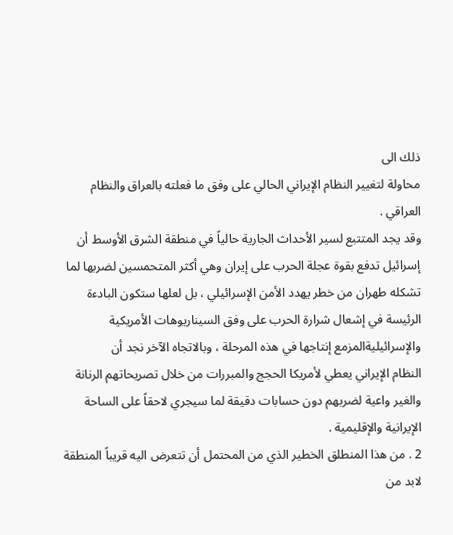ذلك الى
محاولة لتغيير النظام الإيراني الحالي على وفق ما فعلته بالعراق والنظام
العراقي .
وقد يجد المتتبع لسير الأحداث الجارية حالياً في منطقة الشرق الأوسط أن
إسرائيل تدفع بقوة عجلة الحرب على إيران وهي أكثر المتحمسين لضربها لما
تشكله طهران من خطر يهدد الأمن الإسرائيلي ، بل لعلها ستكون البادءة
الرئيسة في إشعال شرارة الحرب على وفق السيناريوهات الأمريكية
والإسرائيليةالمزمع إنتاجها في هذه المرحلة ، وبالاتجاه الآخر نجد أن
النظام الإيراني يعطي لأمريكا الحجج والمبررات من خلال تصريحاتهم الرنانة
والغير واعية لضربهم دون حسابات دقيقة لما سيجري لاحقاً على الساحة
الإيرانية والإقليمية .
2 . من هذا المنطلق الخطير الذي من المحتمل أن تتعرض اليه قريباً المنطقة
لابد من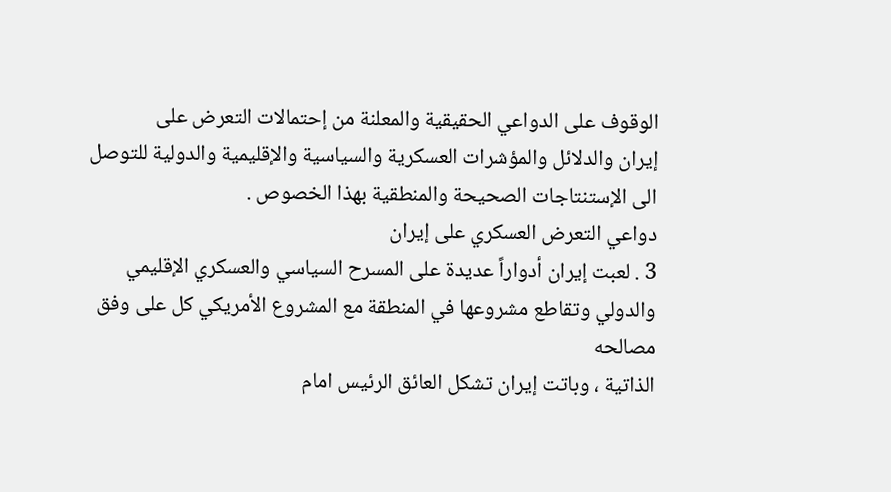الوقوف على الدواعي الحقيقية والمعلنة من إحتمالات التعرض على
إيران والدلائل والمؤشرات العسكرية والسياسية والإقليمية والدولية للتوصل
الى الإستنتاجات الصحيحة والمنطقية بهذا الخصوص .
دواعي التعرض العسكري على إيران
3 . لعبت إيران أدواراً عديدة على المسرح السياسي والعسكري الإقليمي
والدولي وتقاطع مشروعها في المنطقة مع المشروع الأمريكي كل على وفق مصالحه
الذاتية ، وباتت إيران تشكل العائق الرئيس امام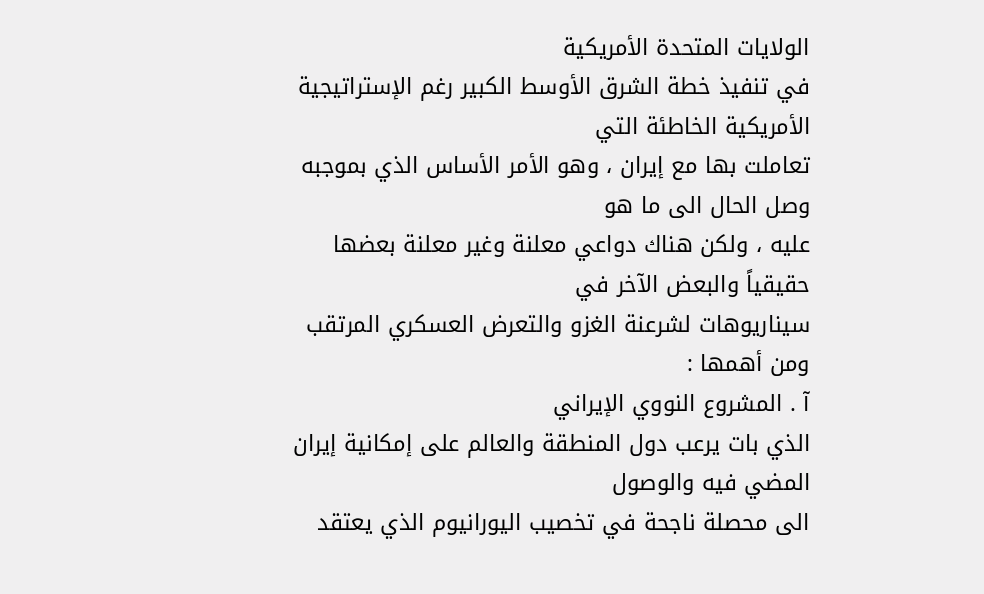الولايات المتحدة الأمريكية
في تنفيذ خطة الشرق الأوسط الكبير رغم الإستراتيجية الأمريكية الخاطئة التي
تعاملت بها مع إيران ، وهو الأمر الأساس الذي بموجبه وصل الحال الى ما هو
عليه ، ولكن هناك دواعي معلنة وغير معلنة بعضها حقيقياً والبعض الآخر في
سيناريوهات لشرعنة الغزو والتعرض العسكري المرتقب ومن أهمها :
آ . المشروع النووي الإيراني
الذي بات يرعب دول المنطقة والعالم على إمكانية إيران المضي فيه والوصول
الى محصلة ناجحة في تخصيب اليورانيوم الذي يعتقد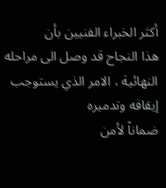أكثر الخبراء الفنيين بأن
هذا النجاح قد وصل الى مراحله النهائية ، الامر الذي يستوجب إيقافه وتدميره
ضماناً لأمن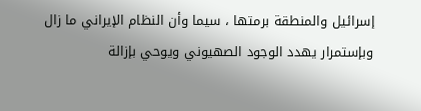إسرائيل والمنطقة برمتها ، سيما وأن النظام الإيراني ما زال
وبإستمرار يهدد الوجود الصهيوني ويوحي بإزالة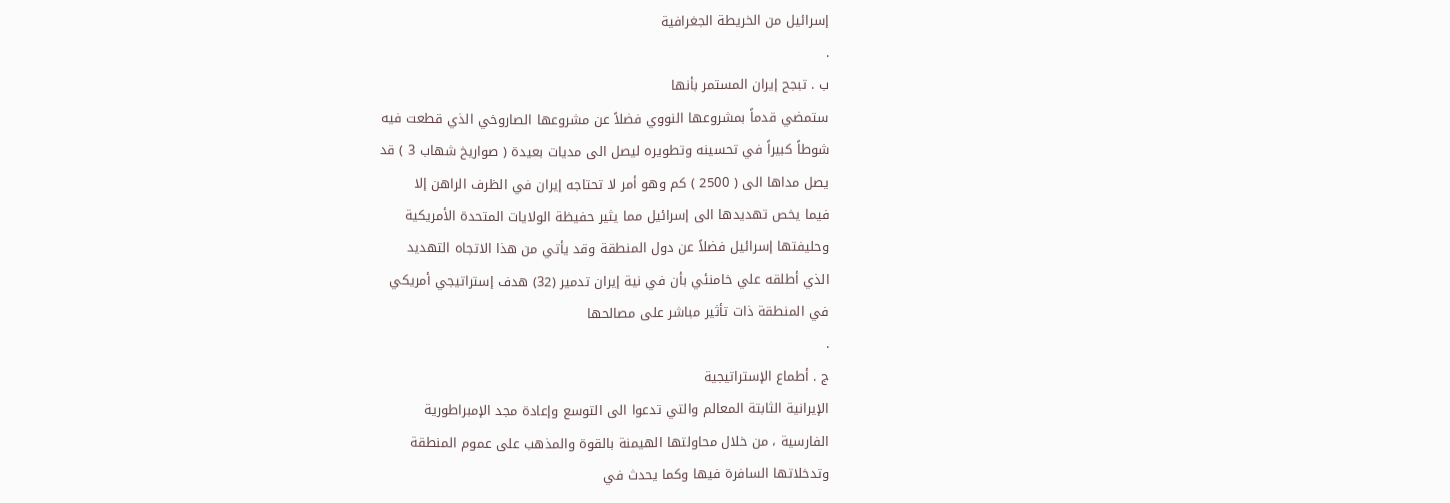إسرائيل من الخريطة الجغرافية
.
ب . تبجح إيران المستمر بأنها
ستمضي قدماً بمشروعها النووي فضلاً عن مشروعها الصاروخي الذي قطعت فيه
شوطاً كبيراً في تحسينه وتطويره ليصل الى مديات بعيدة ( صواريخ شهاب 3 ) قد
يصل مداها الى ( 2500 ) كم وهو أمر لا تحتاجه إيران في الظرف الراهن إلا
فيما يخص تهديدها الى إسرائيل مما يثير حفيظة الولايات المتحدة الأمريكية
وحليفتها إسرائيل فضلاً عن دول المنطقة وقد يأتي من هذا الاتجاه التهديد
الذي أطلقه علي خامنئي بأن في نية إيران تدمير (32) هدف إستراتيجي أمريكي
في المنطقة ذات تأثير مباشر على مصالحها
.
ج . أطماع الإستراتيجية
الإيرانية الثابتة المعالم والتي تدعوا الى التوسع وإعادة مجد الإمبراطورية
الفارسية ، من خلال محاولتها الهيمنة بالقوة والمذهب على عموم المنطقة
وتدخلاتها السافرة فيها وكما يحدث في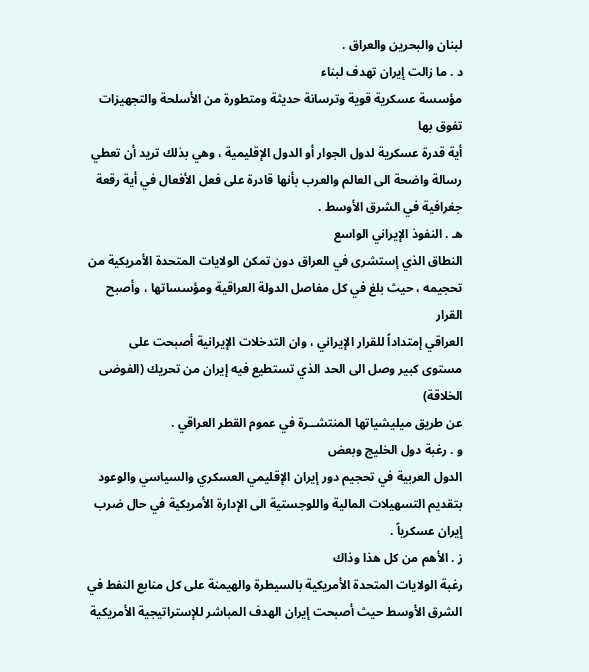لبنان والبحرين والعراق .
د . ما زالت إيران تهدف لبناء
مؤسسة عسكرية قوية وترسانة حديثة ومتطورة من الأسلحة والتجهيزات تفوق بها
أية قدرة عسكرية لدول الجوار أو الدول الإقليمية ، وهي بذلك تريد أن تعطي
رسالة واضحة الى العالم والعرب بأنها قادرة على فعل الأفعال في أية رقعة
جغرافية في الشرق الأوسط .
هـ . النفوذ الإيراني الواسع
النطاق الذي إستشرى في العراق دون تمكن الولايات المتحدة الأمريكية من
تحجيمه ، حيث بلغ في كل مفاصل الدولة العراقية ومؤسساتها ، وأصبح القرار
العراقي إمتداداً للقرار الإيراني ، وان التدخلات الإيرانية أصبحت على
مستوى كبير وصل الى الحد الذي تستطيع فيه إيران من تحريك (الفوضى الخلاقة)
عن طريق ميليشياتها المنتشــرة في عموم القطر العراقي .
و . رغبة دول الخليج وبعض
الدول العربية في تحجيم دور إيران الإقليمي العسكري والسياسي والوعود
بتقديم التسهيلات المالية واللوجستية الى الإدارة الأمريكية في حال ضرب
إيران عسكرياً .
ز . الأهم من كل هذا وذاك
رغبة الولايات المتحدة الأمريكية بالسيطرة والهيمنة على كل منابع النفط في
الشرق الأوسط حيث أصبحت إيران الهدف المباشر للإستراتيجية الأمريكية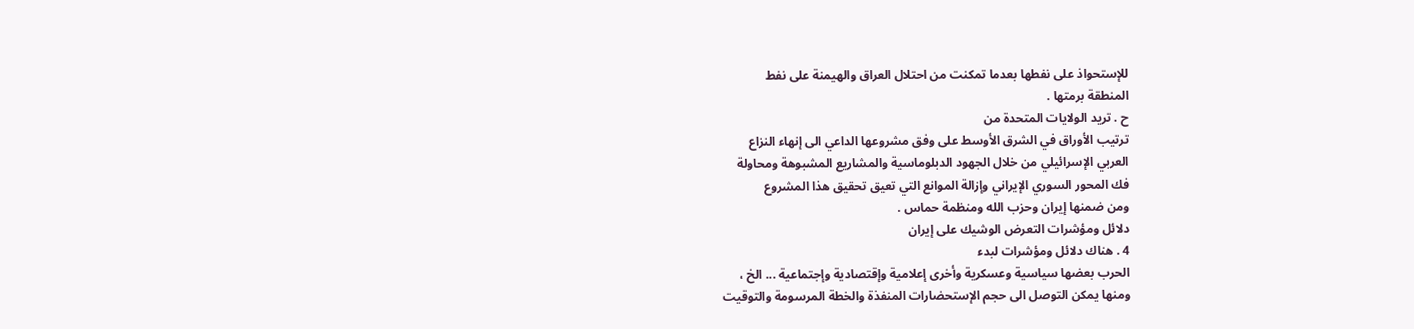للإستحواذ على نفطها بعدما تمكنت من احتلال العراق والهيمنة على نفط
المنطقة برمتها .
ح . تريد الولايات المتحدة من
ترتيب الأوراق في الشرق الأوسط على وفق مشروعها الداعي الى إنهاء النزاع
العربي الإسرائيلي من خلال الجهود الدبلوماسية والمشاريع المشبوهة ومحاولة
فك المحور السوري الإيراني وإزالة الموانع التي تعيق تحقيق هذا المشروع
ومن ضمنها إيران وحزب الله ومنظمة حماس .
دلائل ومؤشرات التعرض الوشيك على إيران
4 . هناك دلائل ومؤشرات لبدء
الحرب بعضها سياسية وعسكرية وأخرى إعلامية وإقتصادية وإجتماعية ... الخ ،
ومنها يمكن التوصل الى حجم الإستحضارات المنفذة والخطة المرسومة والتوقيت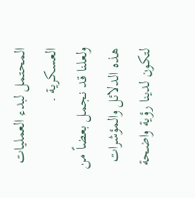المحتمل لبدء العمليات العسكرية .
ولعلنا قد نجمل بعضاً من هذه الدلائل والمؤشرات لتكون لدينا رؤية واضحة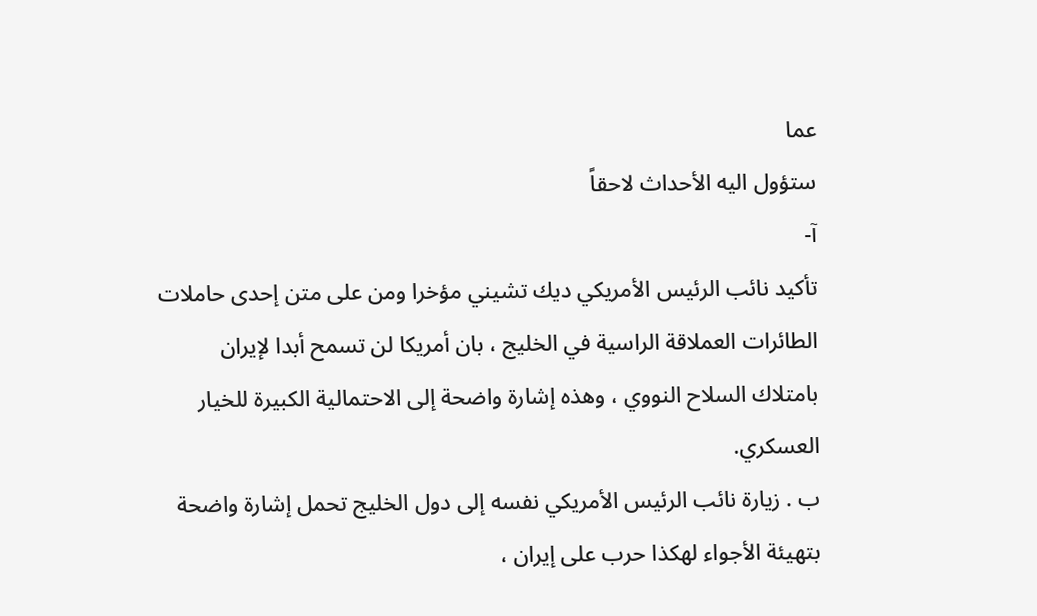عما
ستؤول اليه الأحداث لاحقاً
آ-
تأكيد نائب الرئيس الأمريكي ديك تشيني مؤخرا ومن على متن إحدى حاملات
الطائرات العملاقة الراسية في الخليج ، بان أمريكا لن تسمح أبدا لإيران
بامتلاك السلاح النووي ، وهذه إشارة واضحة إلى الاحتمالية الكبيرة للخيار
العسكري.
ب . زيارة نائب الرئيس الأمريكي نفسه إلى دول الخليج تحمل إشارة واضحة
بتهيئة الأجواء لهكذا حرب على إيران ،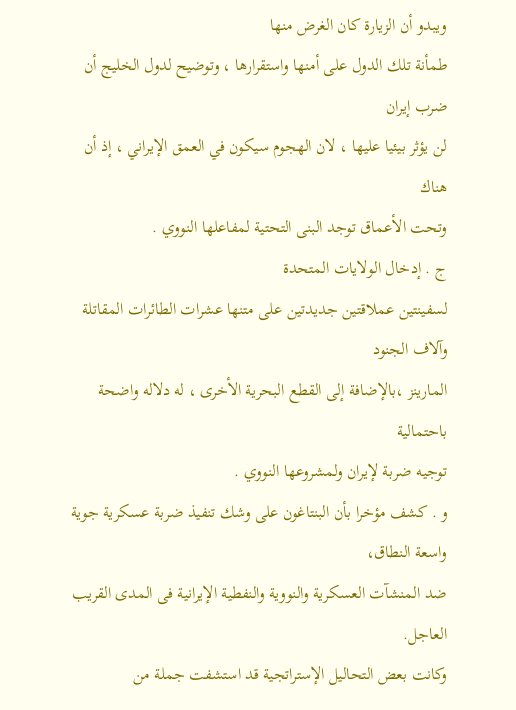ويبدو أن الزيارة كان الغرض منها
طمأنة تلك الدول على أمنها واستقرارها ، وتوضيح لدول الخليج أن ضرب إيران
لن يؤثر بيئيا عليها ، لان الهجوم سيكون في العمق الإيراني ، إذ أن هناك
وتحت الأعماق توجد البنى التحتية لمفاعلها النووي .
ج . إدخال الولايات المتحدة
لسفينتين عملاقتين جديدتين على متنها عشرات الطائرات المقاتلة وآلاف الجنود
المارينز ،بالإضافة إلى القطع البحرية الأخرى ، له دلاله واضحة باحتمالية
توجيه ضربة لإيران ولمشروعها النووي .
و . كشف مؤخرا بأن البنتاغون على وشك تنفيذ ضربة عسكرية جوية واسعة النطاق،
ضد المنشآت العسكرية والنووية والنفطية الإيرانية فى المدى القريب العاجل.
وكانت بعض التحاليل الإستراتجية قد استشفت جملة من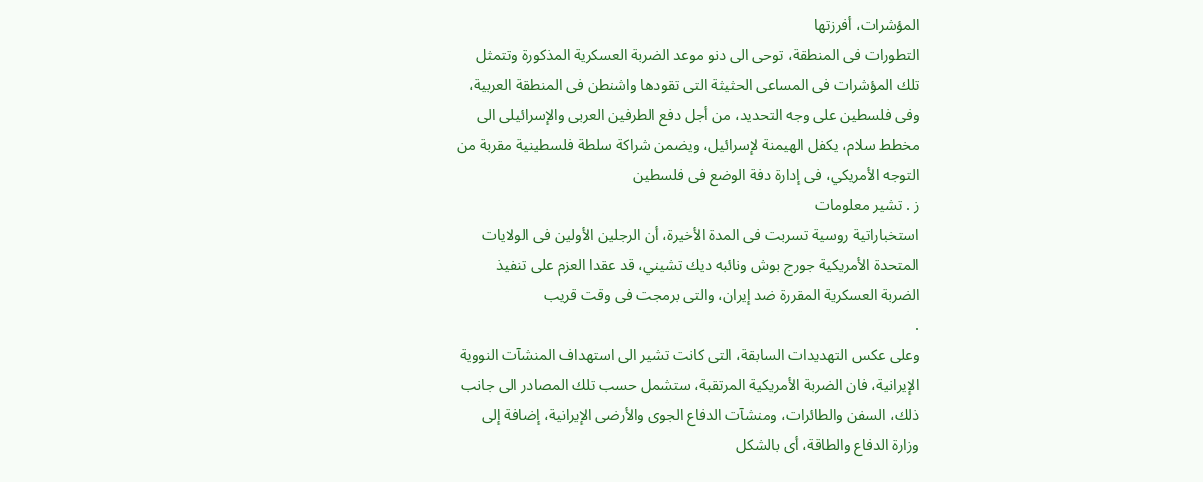المؤشرات، أفرزتها
التطورات فى المنطقة، توحى الى دنو موعد الضربة العسكرية المذكورة وتتمثل
تلك المؤشرات فى المساعى الحثيثة التى تقودها واشنطن فى المنطقة العربية،
وفى فلسطين على وجه التحديد، من أجل دفع الطرفين العربى والإسرائيلى الى
مخطط سلام، يكفل الهيمنة لإسرائيل، ويضمن شراكة سلطة فلسطينية مقربة من
التوجه الأمريكي، فى إدارة دفة الوضع فى فلسطين
ز . تشير معلومات
استخباراتية روسية تسربت فى المدة الأخيرة، أن الرجلين الأولين فى الولايات
المتحدة الأمريكية جورج بوش ونائبه ديك تشيني، قد عقدا العزم على تنفيذ
الضربة العسكرية المقررة ضد إيران، والتى برمجت فى وقت قريب
.
وعلى عكس التهديدات السابقة، التى كانت تشير الى استهداف المنشآت النووية
الإيرانية، فان الضربة الأمريكية المرتقبة، ستشمل حسب تلك المصادر الى جانب
ذلك، السفن والطائرات، ومنشآت الدفاع الجوى والأرضى الإيرانية، إضافة إلى
وزارة الدفاع والطاقة، أى بالشكل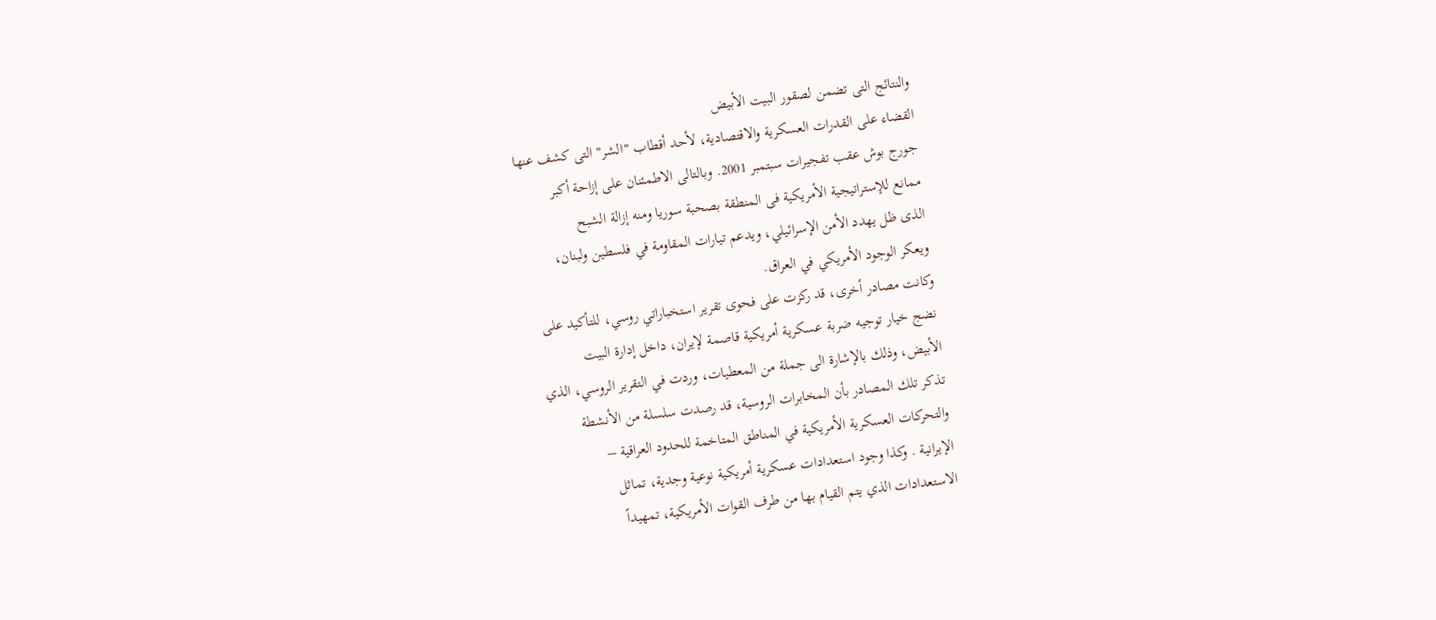والنتائج التى تضمن لصقور البيت الأبيض
القضاء على القدرات العسكرية والاقتصادية، لأحد أقطاب "الشر" التى كشف عنها
جورج بوش عقب تفجيرات سبتمبر 2001. وبالتالى الاطمئنان على إزاحة أكبر
ممانع للإستراتيجية الأمريكية فى المنطقة بصحبة سوريا ومنه إزالة الشبح
الذى ظل يهدد الأمن الإسرائيلي، ويدعم تيارات المقاومة في فلسطين ولبنان،
ويعكر الوجود الأمريكي في العراق.
وكانت مصادر أخرى، قد ركزت على فحوى تقرير استخباراتي روسي، للتأكيد على
نضج خيار توجيه ضربة عسكرية أمريكية قاصمة لإيران، داخل إدارة البيت
الأبيض، وذلك بالإشارة الى جملة من المعطيات، وردت في التقرير الروسي، الذي
تذكر تلك المصادر بأن المخابرات الروسية، قد رصدت سلسلة من الأنشطة
والتحركات العسكرية الأمريكية في المناطق المتاخمة للحدود العراقية –
الإيرانية . وكذا وجود استعدادات عسكرية أمريكية نوعية وجدية، تماثل
الاستعدادات الذي يتم القيام بها من طرف القوات الأمريكية، تمهيداً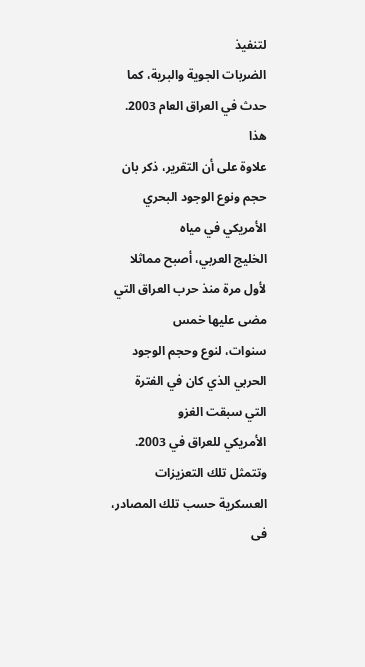لتنفيذ
الضربات الجوية والبرية، كما حدث في العراق العام 2003.
هذا
علاوة على أن التقرير، ذكر بان حجم ونوع الوجود البحري الأمريكي في مياه
الخليج العربي، أصبح مماثلا لأول مرة منذ حرب العراق التي مضى عليها خمس
سنوات، لنوع وحجم الوجود الحربي الذي كان في الفترة التي سبقت الغزو
الأمريكي للعراق في 2003.
وتتمثل تلك التعزيزات العسكرية حسب تلك المصادر، فى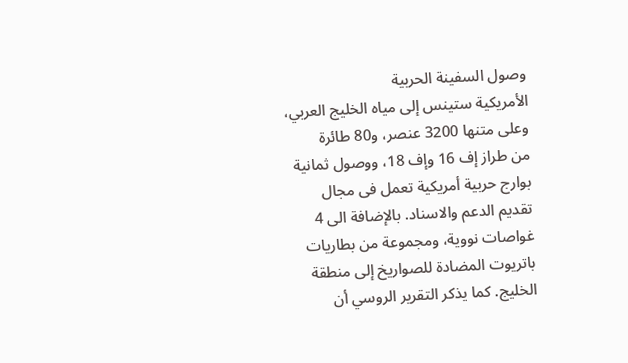وصول السفينة الحربية
الأمريكية ستينس إلى مياه الخليج العربي، وعلى متنها 3200 عنصر، و80 طائرة
من طراز إف 16 وإف 18، ووصول ثمانية بوارج حربية أمريكية تعمل فى مجال
تقديم الدعم والاسناد. بالإضافة الى 4 غواصات نووية، ومجموعة من بطاريات
باتريوت المضادة للصواريخ إلى منطقة الخليج. كما يذكر التقرير الروسي أن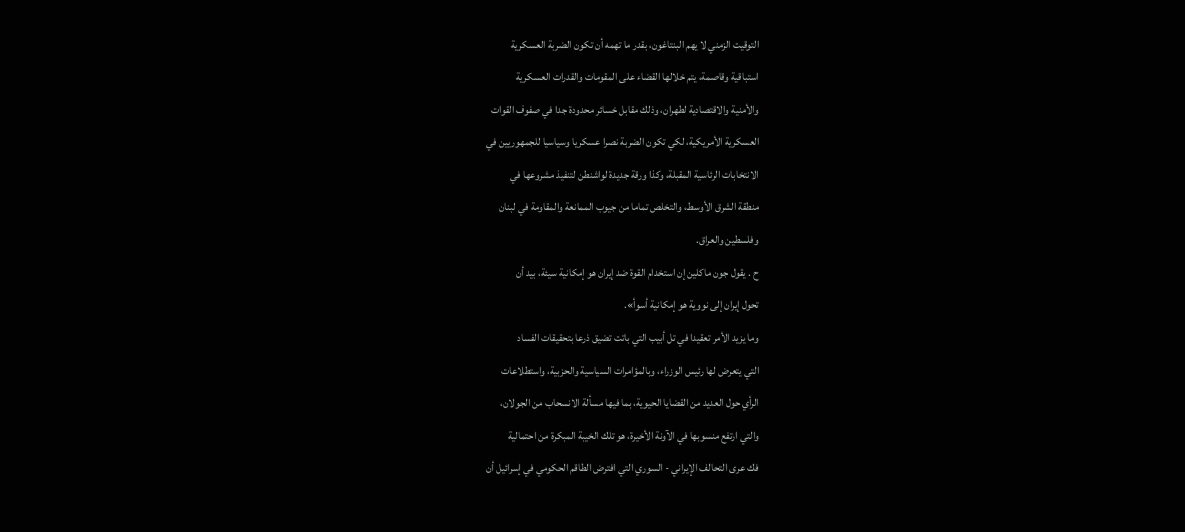التوقيت الزمني لا يهم البنتاغون، بقدر ما تهمه أن تكون الضربة العسكرية
استباقية وقاصمة، يتم خلالها القضاء على المقومات والقدرات العسكرية
والأمنية والاقتصادية لطهران، وذلك مقابل خسائر محدودة جدا في صفوف القوات
العسكرية الأمريكية، لكي تكون الضربة نصرا عسكريا وسياسيا للجمهوريين في
الانتخابات الرئاسية المقبلة، وكذا ورقة جديدة لواشنطن لتنفيذ مشروعها في
منطقة الشرق الأوسط، والتخلص تماما من جيوب الممانعة والمقاومة في لبنان
وفلسطين والعراق.
ح . يقول جون ماكلين إن استخدام القوة ضد إيران هو إمكانية سيئة، بيد أن
تحول إيران إلى نووية هو إمكانية أسوأ».
وما يزيد الأمر تعقيدا في تل أبيب التي باتت تضيق ذرعا بتحقيقات الفساد
التي يتعرض لها رئيس الوزراء، وبالمؤامرات السياسية والحزبية، واستطلاعات
الرأي حول العديد من القضايا الحيوية، بما فيها مسألة الانسحاب من الجولان،
والتي ارتفع منسوبها في الآونة الأخيرة، هو تلك الخيبة المبكرة من احتمالية
فك عرى التحالف الإيراني - السوري التي افترض الطاقم الحكومي في إسرائيل أن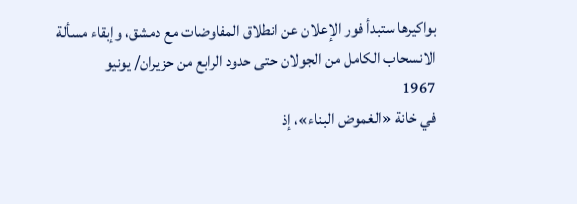بواكيرها ستبدأ فور الإعلان عن انطلاق المفاوضات مع دمشق، وإبقاء مسألة
الانسحاب الكامل من الجولان حتى حدود الرابع من حزيران/ يونيو
1967
في خانة «الغموض البناء»، إذ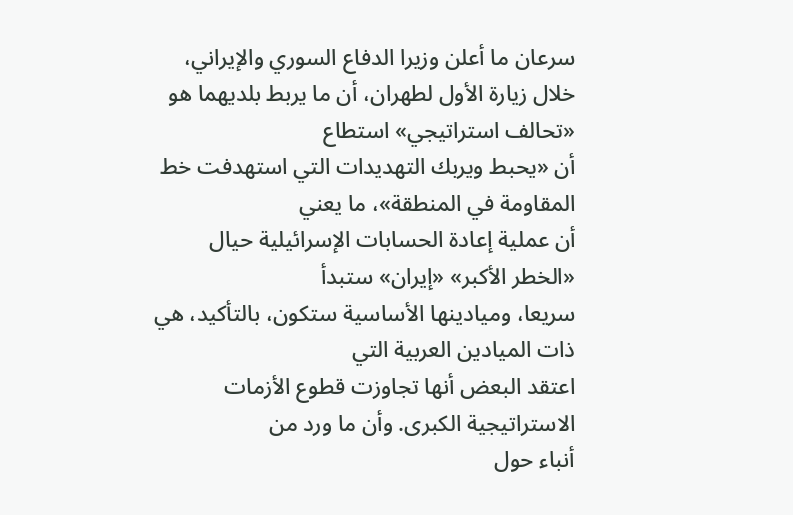سرعان ما أعلن وزيرا الدفاع السوري والإيراني،
خلال زيارة الأول لطهران، أن ما يربط بلديهما هو «تحالف استراتيجي» استطاع
أن «يحبط ويربك التهديدات التي استهدفت خط المقاومة في المنطقة»، ما يعني
أن عملية إعادة الحسابات الإسرائيلية حيال «الخطر الأكبر» «إيران» ستبدأ
سريعا، وميادينها الأساسية ستكون، بالتأكيد، هي ذات الميادين العربية التي
اعتقد البعض أنها تجاوزت قطوع الأزمات الاستراتيجية الكبرى. وأن ما ورد من
أنباء حول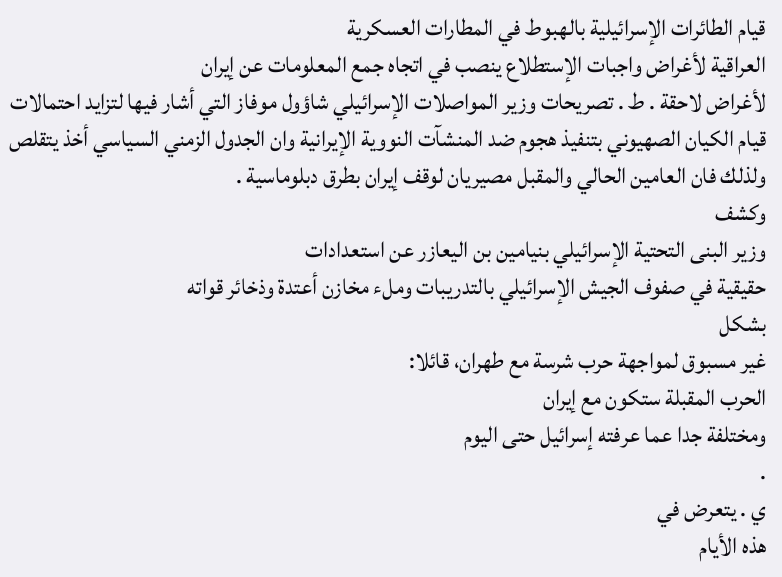قيام الطائرات الإسرائيلية بالهبوط في المطارات العسكرية
العراقية لأغراض واجبات الإستطلاع ينصب في اتجاه جمع المعلومات عن إيران
لأغراض لاحقة . ط . تصريحات وزير المواصلات الإسرائيلي شاؤول موفاز التي أشار فيها لتزايد احتمالات قيام الكيان الصهيوني بتنفيذ هجوم ضد المنشآت النووية الإيرانية وان الجدول الزمني السياسي أخذ يتقلص ولذلك فان العامين الحالي والمقبل مصيريان لوقف إيران بطرق دبلوماسية .
وكشف
وزير البنى التحتية الإسرائيلي بنيامين بن اليعازر عن استعدادات
حقيقية في صفوف الجيش الإسرائيلي بالتدريبات وملء مخازن أعتدة وذخائر قواته
بشكل
غير مسبوق لمواجهة حرب شرسة مع طهران، قائلا:
الحرب المقبلة ستكون مع إيران
ومختلفة جدا عما عرفته إسرائيل حتى اليوم
.
ي . يتعرض في
هذه الأيام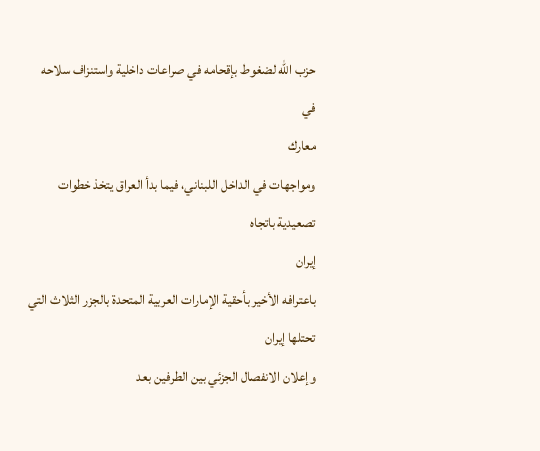حزب الله لضغوط بإقحامه في صراعات داخلية واستنزاف سلاحه في
معارك
ومواجهات في الداخل اللبناني، فيما بدأ العراق يتخذ خطوات تصعيدية باتجاه
إيران
باعترافه الأخير بأحقية الإمارات العربية المتحدة بالجزر الثلاث التي
تحتلها إيران
وإعلان الانفصال الجزئي بين الطرفين بعد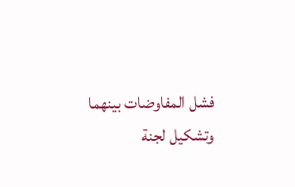فشل المفاوضات بينهما وتشكيل لجنة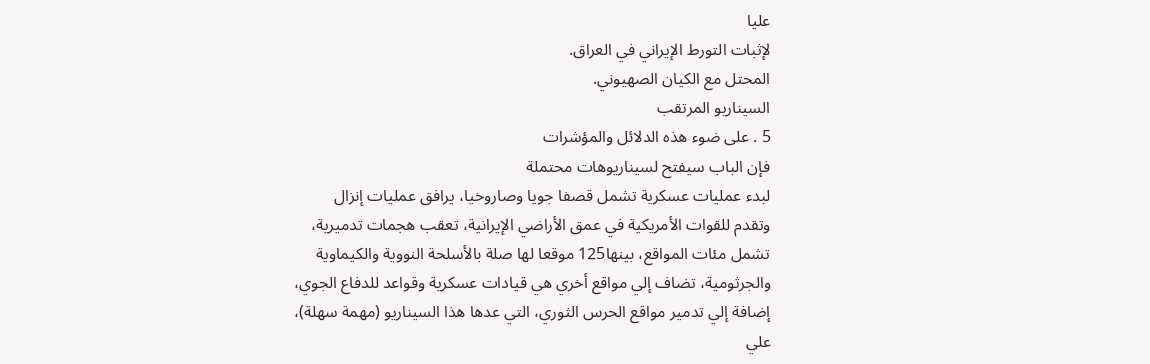عليا
لإثبات التورط الإيراني في العراق.
المحتل مع الكيان الصهيوني.
السيناريو المرتقب
5 . على ضوء هذه الدلائل والمؤشرات
فإن الباب سيفتح لسيناريوهات محتملة
لبدء عمليات عسكرية تشمل قصفا جويا وصاروخيا، يرافق عمليات إنزال
وتقدم للقوات الأمريكية في عمق الأراضي الإيرانية، تعقب هجمات تدميرية،
تشمل مئات المواقع، بينها125 موقعا لها صلة بالأسلحة النووية والكيماوية
والجرثومية، تضاف إلي مواقع أخري هي قيادات عسكرية وقواعد للدفاع الجوي،
إضافة إلي تدمير مواقع الحرس الثوري، التي عدها هذا السيناريو (مهمة سهلة)،
علي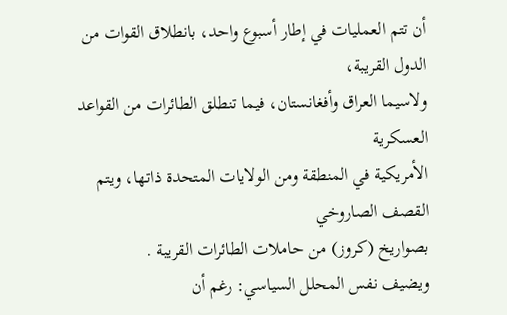أن تتم العمليات في إطار أسبوع واحد، بانطلاق القوات من الدول القريبة،
ولاسيما العراق وأفغانستان، فيما تنطلق الطائرات من القواعد العسكرية
الأمريكية في المنطقة ومن الولايات المتحدة ذاتها، ويتم القصف الصاروخي
بصواريخ (كروز) من حاملات الطائرات القريبة .
ويضيف نفس المحلل السياسي: رغم أن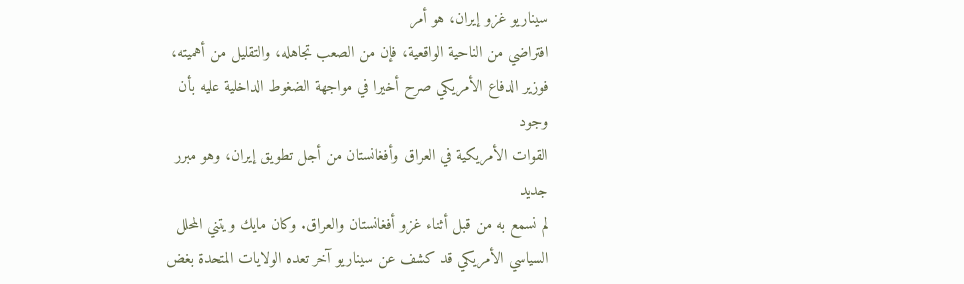سيناريو غزو إيران، هو أمر
افتراضي من الناحية الواقعية، فإن من الصعب تجاهله، والتقليل من أهميته،
فوزير الدفاع الأمريكي صرح أخيرا في مواجهة الضغوط الداخلية عليه بأن وجود
القوات الأمريكية في العراق وأفغانستان من أجل تطويق إيران، وهو مبرر جديد
لم نسمع به من قبل أثناء غزو أفغانستان والعراق. وكان مايك ويتني المحلل
السياسي الأمريكي قد كشف عن سيناريو آخر تعده الولايات المتحدة بغض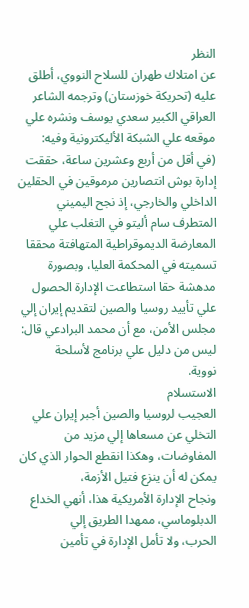النظر
عن امتلاك طهران للسلاح النووي، أطلق عليه (تحريكة خوزستان) وترجمه الشاعر
العراقي الكبير سعدي يوسف ونشره علي موقعه علي الشبكة الأليكترونية وفيه:
(في أقل من أربع وعشرين ساعة، حققت إدارة بوش انتصارين مرموقين في الحقلين
الداخلي والخارجي، إذ نجح اليميني المتطرف سام أليتو في التغلب علي
المعارضة الديموقراطية المتهافتة محققا تسميته في المحكمة العليا، وبصورة
مدهشة حقا استطاعت الإدارة الحصول علي تأييد روسيا والصين لتقديم إيران إلي
مجلس الأمن، مع أن محمد البرادعي قال: ليس من دليل علي برنامج لأسلحة
نووية.
الاستسلام
العجيب لروسيا والصين أجبر إيران علي التخلي عن مسعاها إلي مزيد من
المفاوضات، وهكذا انقطع الحوار الذي كان يمكن له أن ينزع فتيل الأزمة،
ونجاح الإدارة الأمريكية هذا، أنهي الخداع الدبلوماسي، ممهدا الطريق إلي
الحرب، ولا تأمل الإدارة في تأمين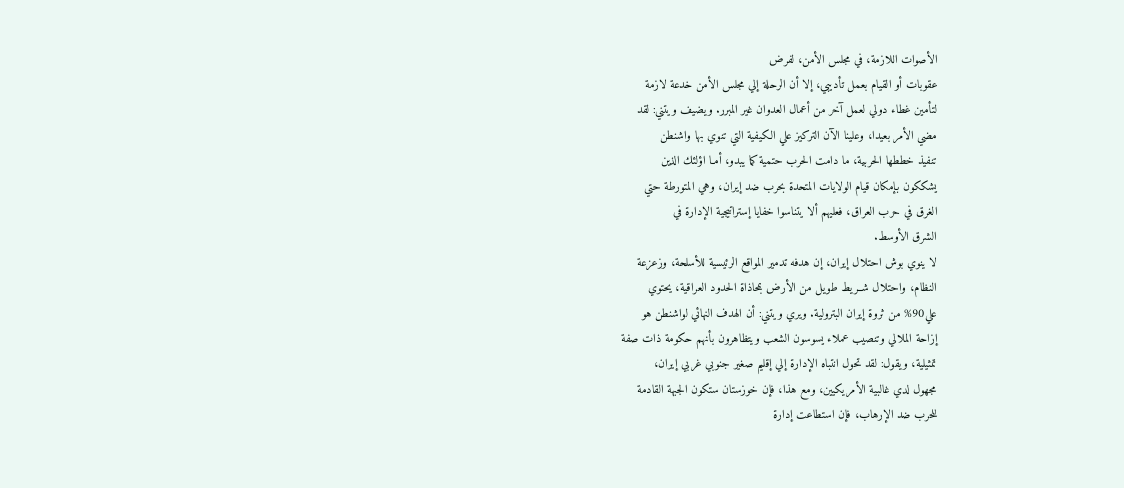الأصوات اللازمة، في مجلس الأمن، لفرض
عقوبات أو القيام بعمل تأديبي، إلا أن الرحلة إلي مجلس الأمن خدعة لازمة
لتأمين غطاء دولي لعمل آخر من أعمال العدوان غير المبرر. ويضيف ويتني: لقد
مضي الأمر بعيدا، وعلينا الآن التركيز علي الكيفية التي تنوي بها واشنطن
تنفيذ خططها الحربية، ما دامت الحرب حتمية كما يبدو، أمـا اؤلئك الذين
يشككون بإمكان قيام الولايات المتحدة بحرب ضد إيران، وهي المتورطة حتي
الغرق في حرب العراق، فعليهم ألا يتناسوا خفايا إستراتيجية الإدارة في
الشرق الأوسط.
لا ينوي بوش احتلال إيران، إن هدفه تدمير المواقع الرئيسية للأسلحة، وزعزعة
النظام، واحتلال شــريط طويل من الأرض بمحاذاة الحدود العراقية، يحتوي
علي90% من ثروة إيران البترولية. ويري ويتني: أن الهدف النهائي لواشنطن هو
إزاحة الملالي وتنصيب عملاء يسوسون الشعب ويتظاهرون بأنهم حكومة ذات صفة
تمثيلية، ويقول: لقد تحول انتباه الإدارة إلي إقليم صغير جنوبي غربي إيران،
مجهول لدي غالبية الأمريكيين، ومع هذا، فإن خوزستان ستكون الجبهة القادمة
للحرب ضد الإرهاب، فإن استطاعت إدارة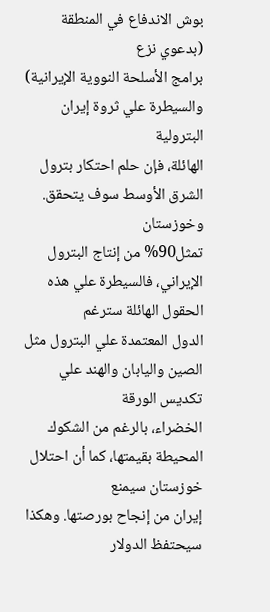بوش الاندفاع في المنطقة (بدعوي نزع
برامج الأسلحة النووية الإيرانية) والسيطرة علي ثروة إيران البترولية
الهائلة، فإن حلم احتكار بترول الشرق الأوسط سوف يتحقق.
وخوزستان
تمثل90% من إنتاج البترول الإيراني، فالسيطرة علي هذه الحقول الهائلة سترغم
الدول المعتمدة علي البترول مثل الصين واليابان والهند علي تكديس الورقة
الخضراء، بالرغم من الشكوك المحيطة بقيمتها، كما أن احتلال خوزستان سيمنع
إيران من إنجاح بورصتها. وهكذا سيحتفظ الدولار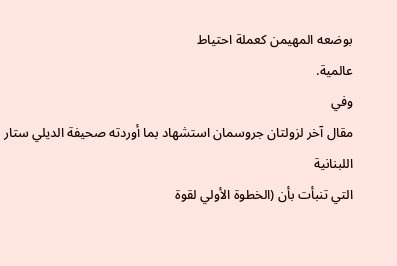بوضعه المهيمن كعملة احتياط
عالمية.
وفي
مقال آخر لزولتان جروسمان استشهاد بما أوردته صحيفة الديلي ستار اللبنانية
التي تنبأت بأن (الخطوة الأولي لقوة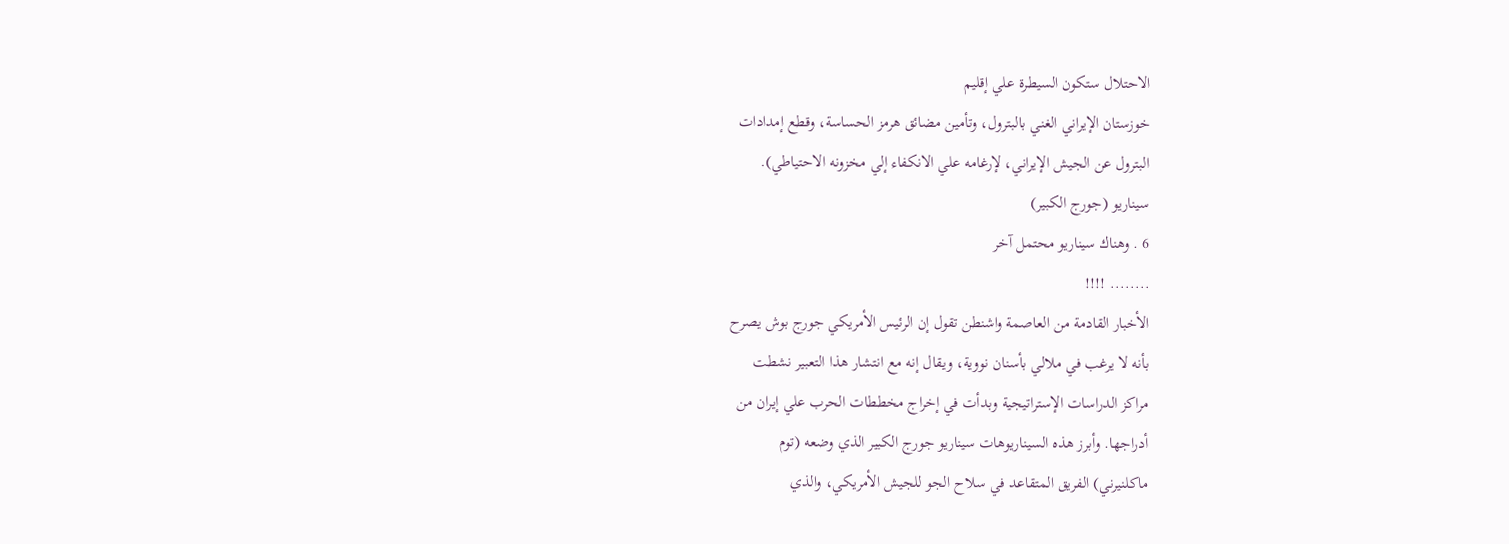الاحتلال ستكون السيطرة علي إقليم
خوزستان الإيراني الغني بالبترول، وتأمين مضائق هرمز الحساسة، وقطع إمدادات
البترول عن الجيش الإيراني، لإرغامه علي الانكفاء إلي مخزونه الاحتياطي).
سيناريو (جورج الكبير)
6 . وهناك سيناريو محتمل آخر
........ !!!!
الأخبار القادمة من العاصمة واشنطن تقول إن الرئيس الأمريكي جورج بوش يصرح
بأنه لا يرغب في ملالي بأسنان نووية، ويقال إنه مع انتشار هذا التعبير نشطت
مراكز الدراسات الإستراتيجية وبدأت في إخراج مخططات الحرب علي إيران من
أدراجها. وأبرز هذه السيناريوهات سيناريو جورج الكبير الذي وضعه (توم
ماكلنيرني) الفريق المتقاعد في سلاح الجو للجيش الأمريكي، والذي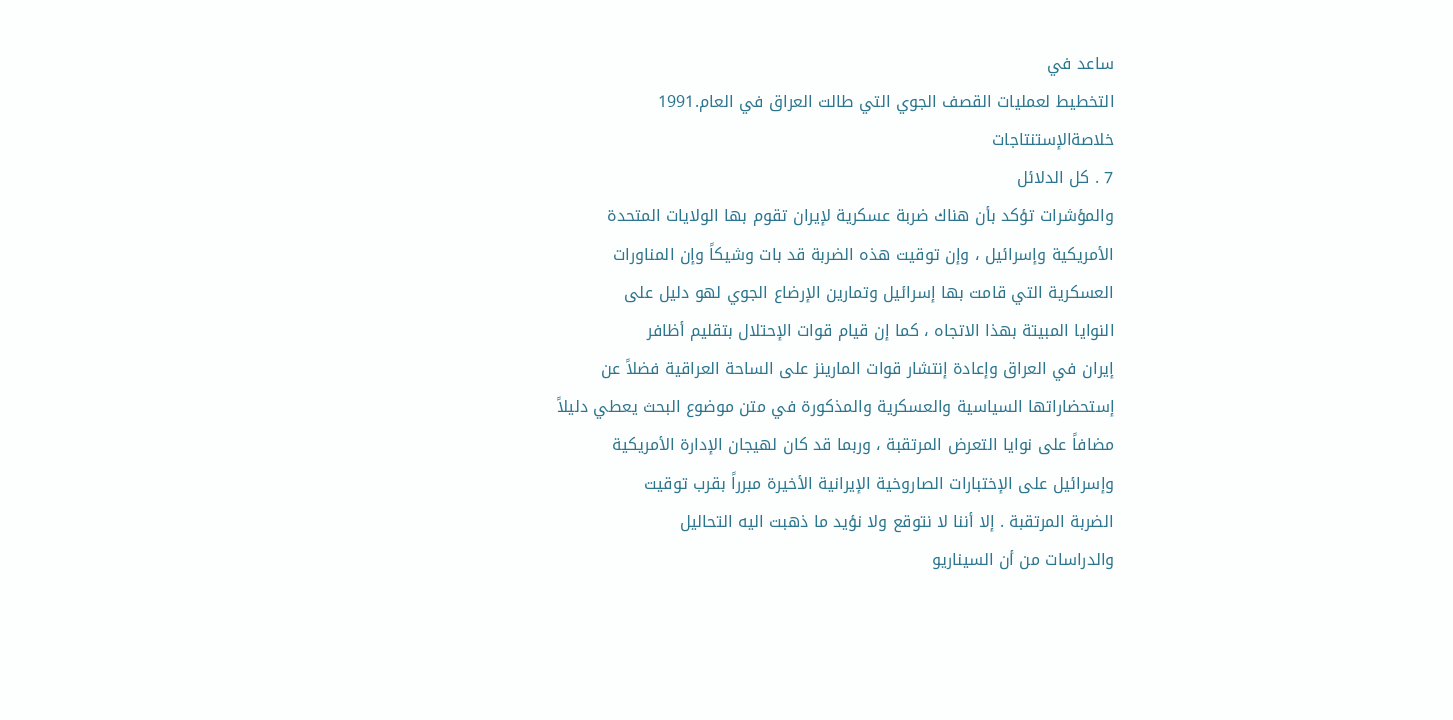ساعد في
التخطيط لعمليات القصف الجوي التي طالت العراق في العام.1991
خلاصةالإستنتاجات
7 . كل الدلائل
والمؤشرات تؤكد بأن هناك ضربة عسكرية لإيران تقوم بها الولايات المتحدة
الأمريكية وإسرائيل ، وإن توقيت هذه الضربة قد بات وشيكاً وإن المناورات
العسكرية التي قامت بها إسرائيل وتمارين الإرضاع الجوي لهو دليل على
النوايا المبيتة بهذا الاتجاه ، كما إن قيام قوات الإحتلال بتقليم أظافر
إيران في العراق وإعادة إنتشار قوات المارينز على الساحة العراقية فضلاً عن
إستحضاراتها السياسية والعسكرية والمذكورة في متن موضوع البحث يعطي دليلاً
مضافاً على نوايا التعرض المرتقبة ، وربما قد كان لهيجان الإدارة الأمريكية
وإسرائيل على الإختبارات الصاروخية الإيرانية الأخيرة مبرراً بقرب توقيت
الضربة المرتقبة . إلا أننا لا نتوقع ولا نؤيد ما ذهبت اليه التحاليل
والدراسات من أن السيناريو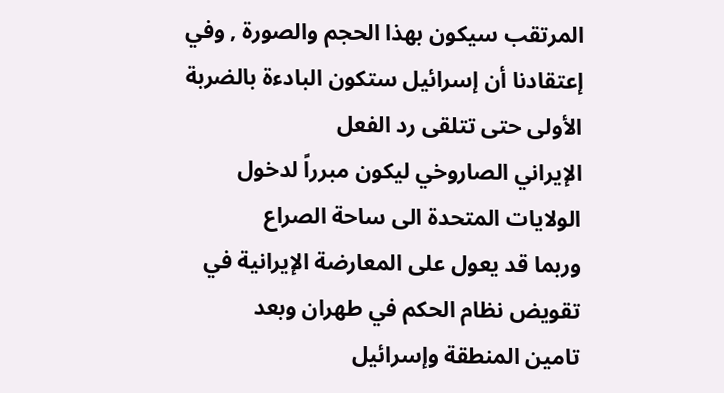المرتقب سيكون بهذا الحجم والصورة , وفي
إعتقادنا أن إسرائيل ستكون البادءة بالضربة الأولى حتى تتلقى رد الفعل
الإيراني الصاروخي ليكون مبرراً لدخول الولايات المتحدة الى ساحة الصراع
وربما قد يعول على المعارضة الإيرانية في تقويض نظام الحكم في طهران وبعد
تامين المنطقة وإسرائيل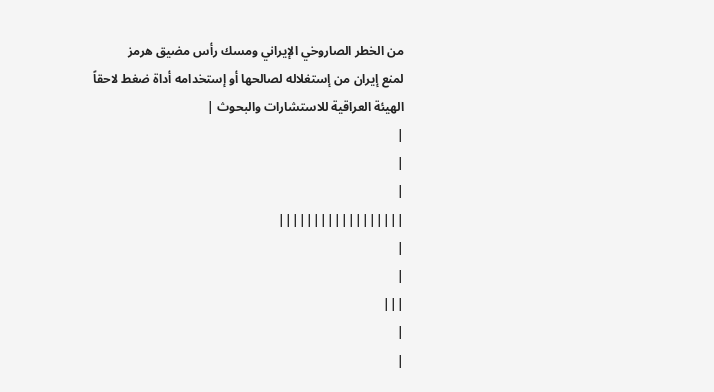من الخطر الصاروخي الإيراني ومسك رأس مضيق هرمز
لمنع إيران من إستغلاله لصالحها أو إستخدامه أداة ضغط لاحقاً
الهيئة العراقية للاستشارات والبحوث |
|
|
|
||||||||||||||||||
|
|
|||
|
|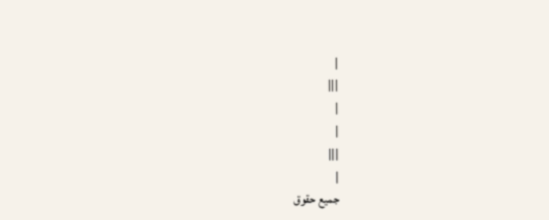|
|||
|
|
|||
|
جميع حقوق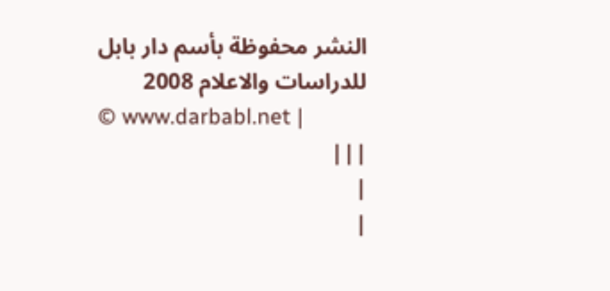النشر محفوظة بأسم دار بابل
للدراسات والاعلام 2008
© www.darbabl.net |
|||
|
|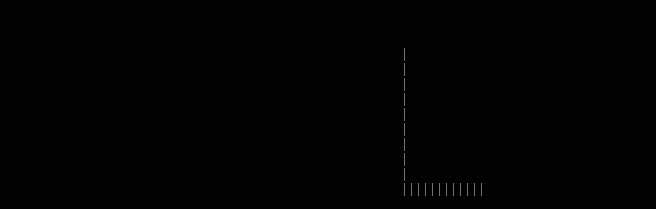|
|
|
|
|
|
|
|
|
||||||||||||